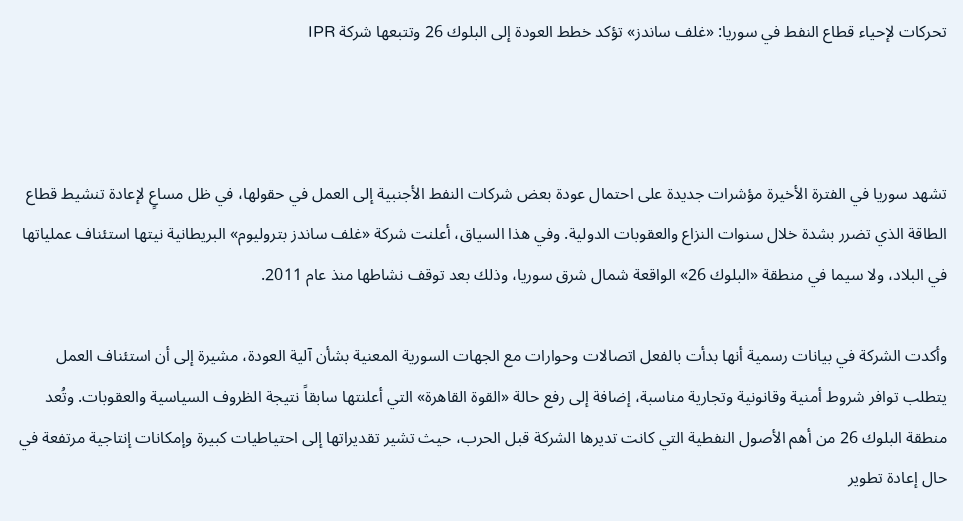تحركات لإحياء قطاع النفط في سوريا: «غلف ساندز» تؤكد خطط العودة إلى البلوك 26 وتتبعها شركة IPR



تشهد سوريا في الفترة الأخيرة مؤشرات جديدة على احتمال عودة بعض شركات النفط الأجنبية إلى العمل في حقولها، في ظل مساعٍ لإعادة تنشيط قطاع الطاقة الذي تضرر بشدة خلال سنوات النزاع والعقوبات الدولية. وفي هذا السياق، أعلنت شركة «غلف ساندز بتروليوم» البريطانية نيتها استئناف عملياتها في البلاد، ولا سيما في منطقة «البلوك 26» الواقعة شمال شرق سوريا، وذلك بعد توقف نشاطها منذ عام 2011.

وأكدت الشركة في بيانات رسمية أنها بدأت بالفعل اتصالات وحوارات مع الجهات السورية المعنية بشأن آلية العودة، مشيرة إلى أن استئناف العمل يتطلب توافر شروط أمنية وقانونية وتجارية مناسبة، إضافة إلى رفع حالة «القوة القاهرة» التي أعلنتها سابقاً نتيجة الظروف السياسية والعقوبات. وتُعد منطقة البلوك 26 من أهم الأصول النفطية التي كانت تديرها الشركة قبل الحرب، حيث تشير تقديراتها إلى احتياطيات كبيرة وإمكانات إنتاجية مرتفعة في حال إعادة تطوير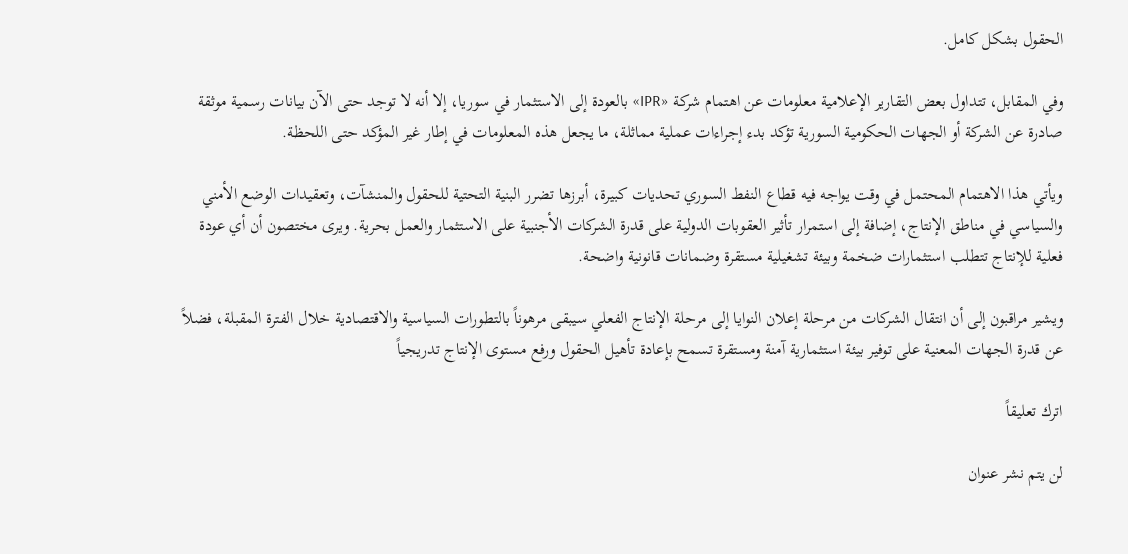الحقول بشكل كامل.

وفي المقابل، تتداول بعض التقارير الإعلامية معلومات عن اهتمام شركة «IPR» بالعودة إلى الاستثمار في سوريا، إلا أنه لا توجد حتى الآن بيانات رسمية موثقة صادرة عن الشركة أو الجهات الحكومية السورية تؤكد بدء إجراءات عملية مماثلة، ما يجعل هذه المعلومات في إطار غير المؤكد حتى اللحظة.

ويأتي هذا الاهتمام المحتمل في وقت يواجه فيه قطاع النفط السوري تحديات كبيرة، أبرزها تضرر البنية التحتية للحقول والمنشآت، وتعقيدات الوضع الأمني والسياسي في مناطق الإنتاج، إضافة إلى استمرار تأثير العقوبات الدولية على قدرة الشركات الأجنبية على الاستثمار والعمل بحرية. ويرى مختصون أن أي عودة فعلية للإنتاج تتطلب استثمارات ضخمة وبيئة تشغيلية مستقرة وضمانات قانونية واضحة.

ويشير مراقبون إلى أن انتقال الشركات من مرحلة إعلان النوايا إلى مرحلة الإنتاج الفعلي سيبقى مرهوناً بالتطورات السياسية والاقتصادية خلال الفترة المقبلة، فضلاً عن قدرة الجهات المعنية على توفير بيئة استثمارية آمنة ومستقرة تسمح بإعادة تأهيل الحقول ورفع مستوى الإنتاج تدريجياً

اترك تعليقاً

لن يتم نشر عنوان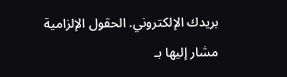بريدك الإلكتروني. الحقول الإلزامية مشار إليها بـ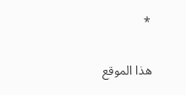*

هذا الموقع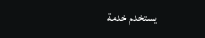يستخدم خدمة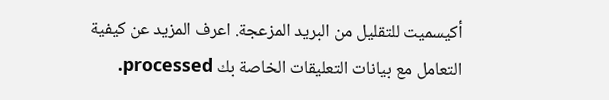أكيسميت للتقليل من البريد المزعجة. اعرف المزيد عن كيفية التعامل مع بيانات التعليقات الخاصة بك processed.